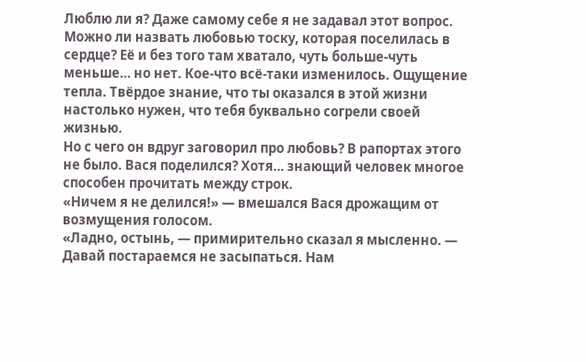Люблю ли я? Даже самому себе я не задавал этот вопрос. Можно ли назвать любовью тоску, которая поселилась в сердце? Её и без того там хватало, чуть больше-чуть меньше… но нет. Кое-что всё-таки изменилось. Ощущение тепла. Твёрдое знание, что ты оказался в этой жизни настолько нужен, что тебя буквально согрели своей жизнью.
Но с чего он вдруг заговорил про любовь? В рапортах этого не было. Вася поделился? Хотя… знающий человек многое способен прочитать между строк.
«Ничем я не делился!» — вмешался Вася дрожащим от возмущения голосом.
«Ладно, остынь, — примирительно сказал я мысленно. — Давай постараемся не засыпаться. Нам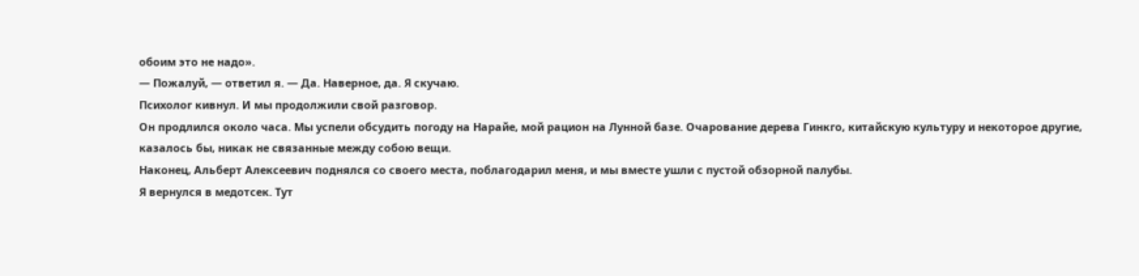обоим это не надо».
— Пожалуй, — ответил я. — Да. Наверное, да. Я скучаю.
Психолог кивнул. И мы продолжили свой разговор.
Он продлился около часа. Мы успели обсудить погоду на Нарайе, мой рацион на Лунной базе. Очарование дерева Гинкго, китайскую культуру и некоторое другие, казалось бы, никак не связанные между собою вещи.
Наконец, Альберт Алексеевич поднялся со своего места, поблагодарил меня, и мы вместе ушли с пустой обзорной палубы.
Я вернулся в медотсек. Тут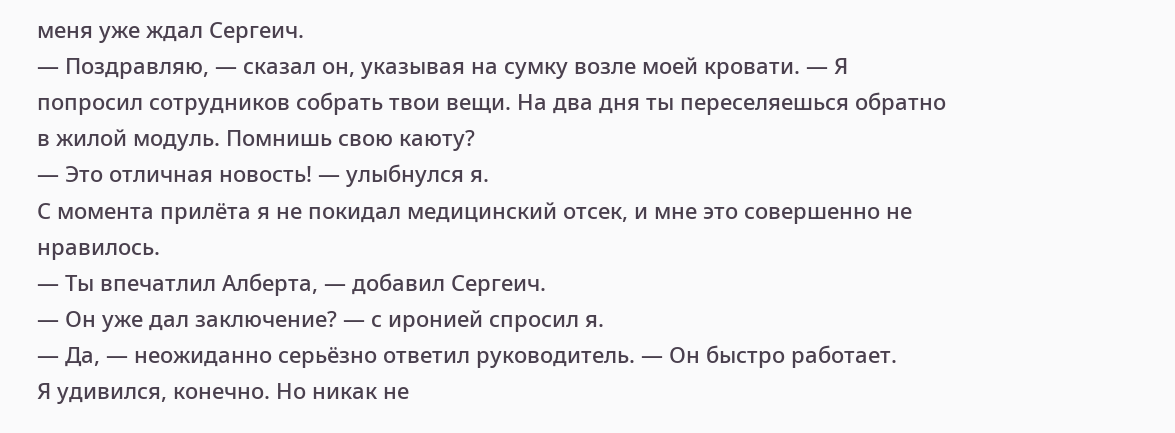меня уже ждал Сергеич.
— Поздравляю, — сказал он, указывая на сумку возле моей кровати. — Я попросил сотрудников собрать твои вещи. На два дня ты переселяешься обратно в жилой модуль. Помнишь свою каюту?
— Это отличная новость! — улыбнулся я.
С момента прилёта я не покидал медицинский отсек, и мне это совершенно не нравилось.
— Ты впечатлил Алберта, — добавил Сергеич.
— Он уже дал заключение? — с иронией спросил я.
— Да, — неожиданно серьёзно ответил руководитель. — Он быстро работает.
Я удивился, конечно. Но никак не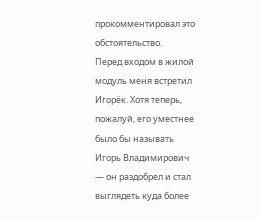прокомментировал это обстоятельство.
Перед входом в жилой модуль меня встретил Игорёк. Хотя теперь, пожалуй, его уместнее было бы называть Игорь Владимирович — он раздобрел и стал выглядеть куда более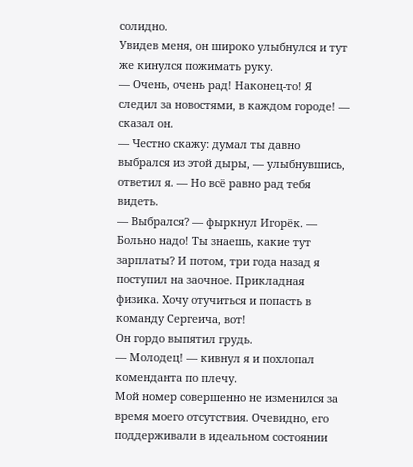солидно.
Увидев меня, он широко улыбнулся и тут же кинулся пожимать руку.
— Очень, очень рад! Наконец-то! Я следил за новостями, в каждом городе! — сказал он.
— Честно скажу: думал ты давно выбрался из этой дыры, — улыбнувшись, ответил я. — Но всё равно рад тебя видеть.
— Выбрался? — фыркнул Игорёк. — Больно надо! Ты знаешь, какие тут зарплаты? И потом, три года назад я поступил на заочное. Прикладная физика. Хочу отучиться и попасть в команду Сергеича, вот!
Он гордо выпятил грудь.
— Молодец! — кивнул я и похлопал коменданта по плечу.
Мой номер совершенно не изменился за время моего отсутствия. Очевидно, его поддерживали в идеальном состоянии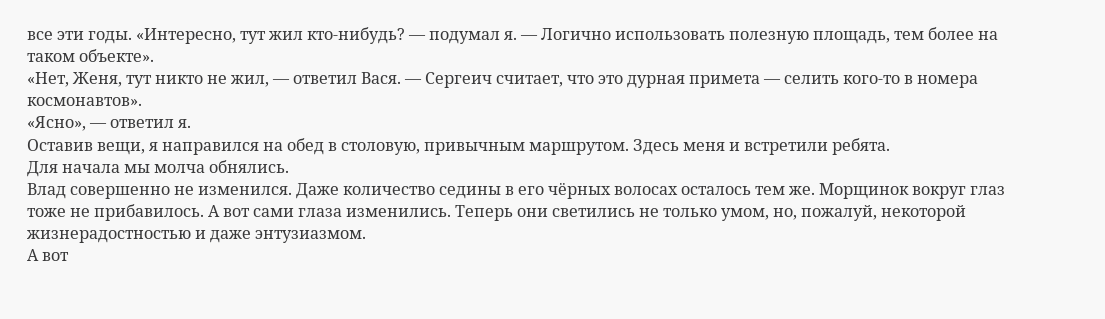все эти годы. «Интересно, тут жил кто-нибудь? — подумал я. — Логично использовать полезную площадь, тем более на таком объекте».
«Нет, Женя, тут никто не жил, — ответил Вася. — Сергеич считает, что это дурная примета — селить кого-то в номера космонавтов».
«Ясно», — ответил я.
Оставив вещи, я направился на обед в столовую, привычным маршрутом. Здесь меня и встретили ребята.
Для начала мы молча обнялись.
Влад совершенно не изменился. Даже количество седины в его чёрных волосах осталось тем же. Морщинок вокруг глаз тоже не прибавилось. А вот сами глаза изменились. Теперь они светились не только умом, но, пожалуй, некоторой жизнерадостностью и даже энтузиазмом.
А вот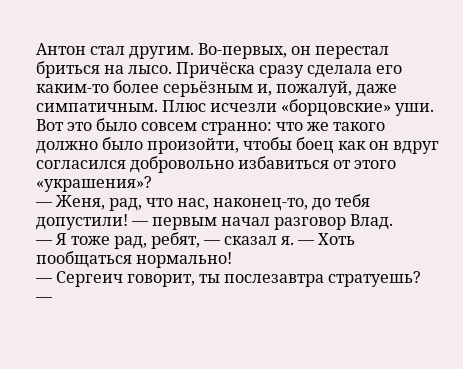Антон стал другим. Во-первых, он перестал бриться на лысо. Причёска сразу сделала его каким-то более серьёзным и, пожалуй, даже симпатичным. Плюс исчезли «борцовские» уши. Вот это было совсем странно: что же такого должно было произойти, чтобы боец как он вдруг согласился добровольно избавиться от этого «украшения»?
— Женя, рад, что нас, наконец-то, до тебя допустили! — первым начал разговор Влад.
— Я тоже рад, ребят, — сказал я. — Хоть пообщаться нормально!
— Сергеич говорит, ты послезавтра стратуешь? —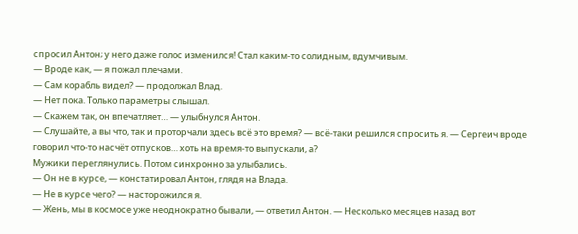спросил Антон; у него даже голос изменился! Стал каким-то солидным, вдумчивым.
— Вроде как, — я пожал плечами.
— Сам корабль видел? — продолжал Влад.
— Нет пока. Только параметры слышал.
— Скажем так, он впечатляет… — улыбнулся Антон.
— Слушайте, а вы что, так и проторчали здесь всё это время? — всё-таки решился спросить я. — Сергеич вроде говорил что-то насчёт отпусков… хоть на время-то выпускали, а?
Мужики переглянулись. Потом синхронно за улыбались.
— Он не в курсе, — констатировал Антон, глядя на Влада.
— Не в курсе чего? — насторожился я.
— Жень, мы в космосе уже неоднократно бывали, — ответил Антон. — Несколько месяцев назад вот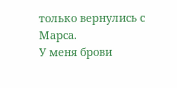только вернулись с Марса.
У меня брови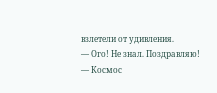взлетели от удивления.
— Ого! Не знал. Поздравляю!
— Космос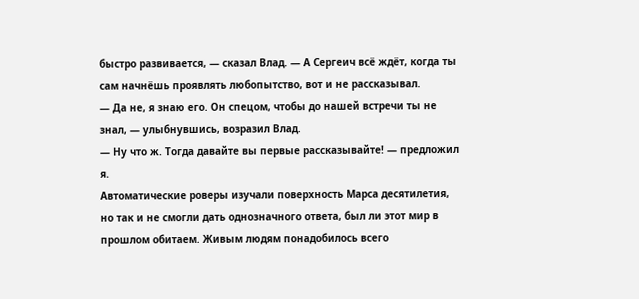быстро развивается, — сказал Влад. — А Сергеич всё ждёт, когда ты сам начнёшь проявлять любопытство, вот и не рассказывал.
— Да не, я знаю его. Он спецом, чтобы до нашей встречи ты не знал, — улыбнувшись, возразил Влад.
— Ну что ж. Тогда давайте вы первые рассказывайте! — предложил я.
Автоматические роверы изучали поверхность Марса десятилетия, но так и не смогли дать однозначного ответа, был ли этот мир в прошлом обитаем. Живым людям понадобилось всего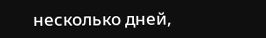несколько дней,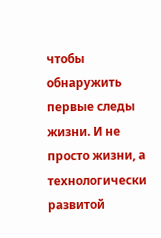чтобы обнаружить первые следы жизни. И не просто жизни, а технологически развитой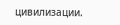цивилизации.